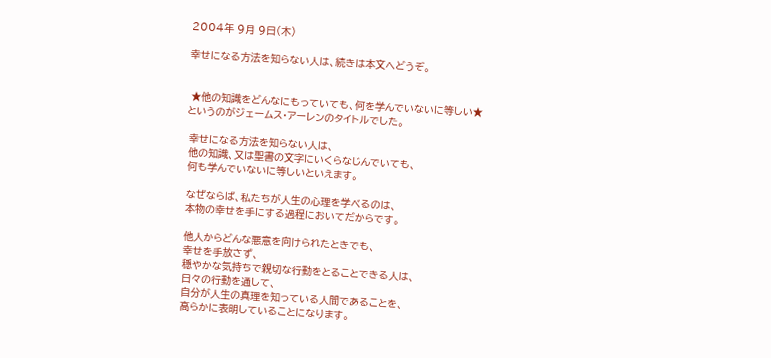2004年 9月 9日(木)

幸せになる方法を知らない人は、続きは本文へどうぞ。


 ★他の知識をどんなにもっていても、何を学んでいないに等しい★
というのがジェームス・アーレンのタイトルでした。

 幸せになる方法を知らない人は、
 他の知識、又は聖書の文字にいくらなじんでいても、
 何も学んでいないに等しいといえます。

 なぜならば、私たちが人生の心理を学べるのは、
 本物の幸せを手にする過程においてだからです。

 他人からどんな悪意を向けられたときでも、
 幸せを手放さず、
 穏やかな気持ちで親切な行動をとることできる人は、
 日々の行動を通して、
 自分が人生の真理を知っている人間であることを、
 高らかに表明していることになります。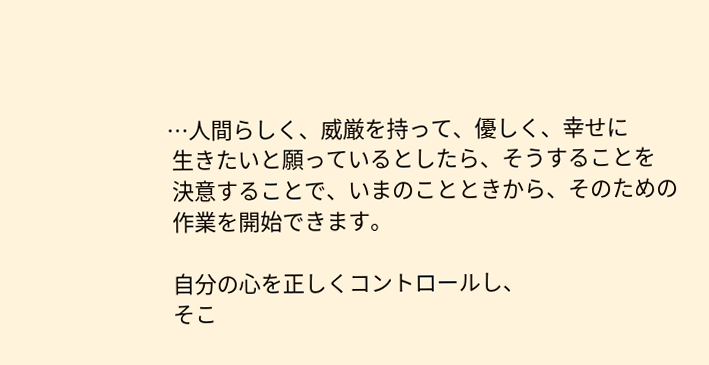…人間らしく、威厳を持って、優しく、幸せに
 生きたいと願っているとしたら、そうすることを
 決意することで、いまのことときから、そのための
 作業を開始できます。

 自分の心を正しくコントロールし、
 そこ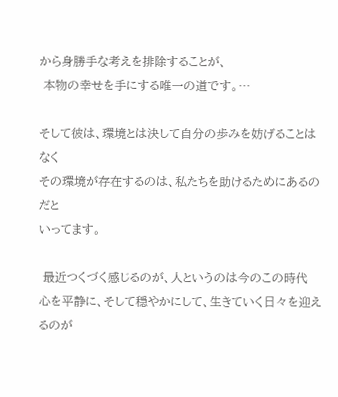から身勝手な考えを排除することが、
 本物の幸せを手にする唯一の道です。…

そして彼は、環境とは決して自分の歩みを妨げることはなく
その環境が存在するのは、私たちを助けるためにあるのだと
いってます。

 最近つくづく感じるのが、人というのは今のこの時代
心を平静に、そして穏やかにして、生きていく日々を迎えるのが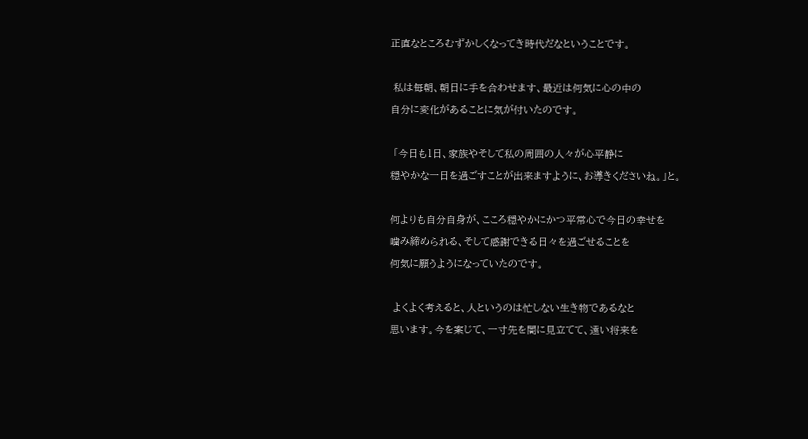正直なところむずかしくなってき時代だなということです。

 私は毎朝、朝日に手を合わせます、最近は何気に心の中の
自分に変化があることに気が付いたのです。

 「今日も1日、家族やそして私の周囲の人々が心平静に
穏やかな一日を過ごすことが出来ますように、お導きくださいね。」と。

何よりも自分自身が、こころ穏やかにかつ平常心で今日の幸せを
噛み締められる、そして感謝できる日々を過ごせることを
何気に願うようになっていたのです。

 よくよく考えると、人というのは忙しない生き物であるなと
思います。今を案じて、一寸先を闇に見立てて、遠い将来を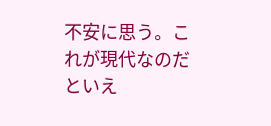不安に思う。これが現代なのだといえ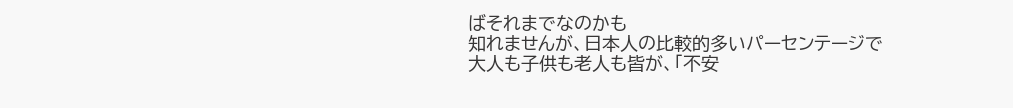ばそれまでなのかも
知れませんが、日本人の比較的多いパーセンテージで
大人も子供も老人も皆が、「不安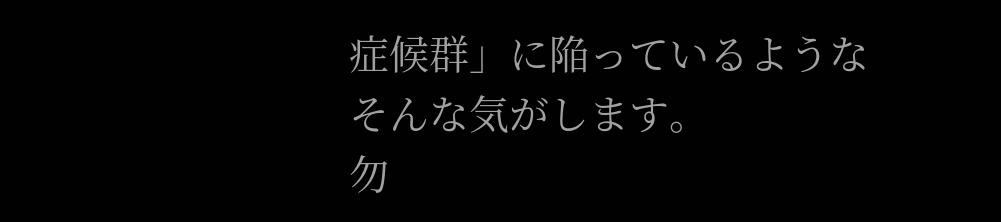症候群」に陥っているような
そんな気がします。
勿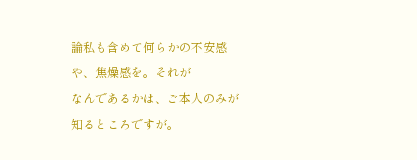論私も含めて何らかの不安感や、焦燥感を。それが
なんであるかは、ご本人のみが知るところですが。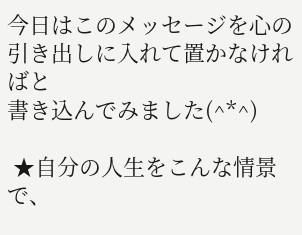今日はこのメッセージを心の引き出しに入れて置かなければと
書き込んでみました(^*^)

 ★自分の人生をこんな情景で、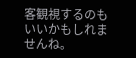客観視するのもいいかもしれませんね。